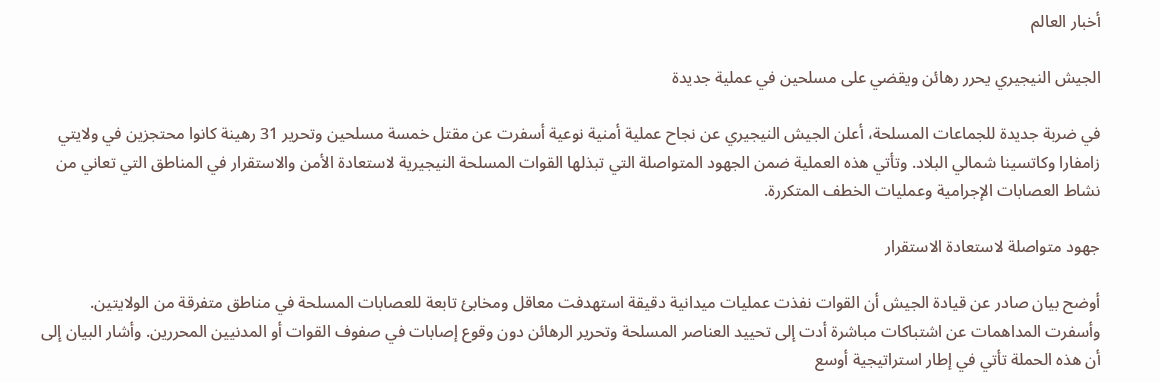أخبار العالم

الجيش النيجيري يحرر رهائن ويقضي على مسلحين في عملية جديدة

في ضربة جديدة للجماعات المسلحة، أعلن الجيش النيجيري عن نجاح عملية أمنية نوعية أسفرت عن مقتل خمسة مسلحين وتحرير 31 رهينة كانوا محتجزين في ولايتي زامفارا وكاتسينا شمالي البلاد. وتأتي هذه العملية ضمن الجهود المتواصلة التي تبذلها القوات المسلحة النيجيرية لاستعادة الأمن والاستقرار في المناطق التي تعاني من نشاط العصابات الإجرامية وعمليات الخطف المتكررة.

جهود متواصلة لاستعادة الاستقرار

أوضح بيان صادر عن قيادة الجيش أن القوات نفذت عمليات ميدانية دقيقة استهدفت معاقل ومخابئ تابعة للعصابات المسلحة في مناطق متفرقة من الولايتين. وأسفرت المداهمات عن اشتباكات مباشرة أدت إلى تحييد العناصر المسلحة وتحرير الرهائن دون وقوع إصابات في صفوف القوات أو المدنيين المحررين. وأشار البيان إلى أن هذه الحملة تأتي في إطار استراتيجية أوسع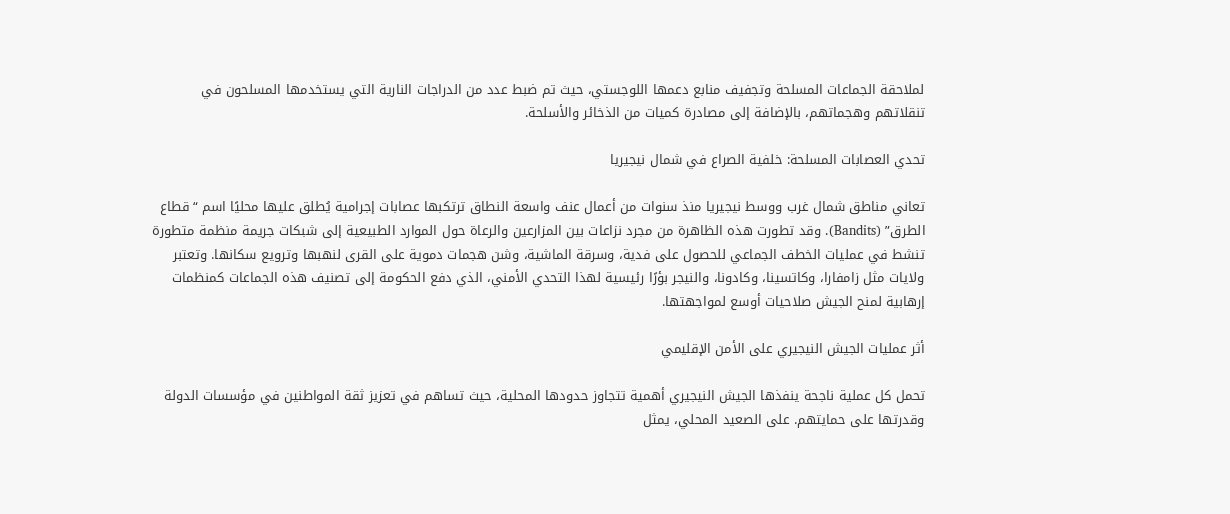لملاحقة الجماعات المسلحة وتجفيف منابع دعمها اللوجستي، حيث تم ضبط عدد من الدراجات النارية التي يستخدمها المسلحون في تنقلاتهم وهجماتهم، بالإضافة إلى مصادرة كميات من الذخائر والأسلحة.

تحدي العصابات المسلحة: خلفية الصراع في شمال نيجيريا

تعاني مناطق شمال غرب ووسط نيجيريا منذ سنوات من أعمال عنف واسعة النطاق ترتكبها عصابات إجرامية يُطلق عليها محليًا اسم “قطاع الطرق” (Bandits). وقد تطورت هذه الظاهرة من مجرد نزاعات بين المزارعين والرعاة حول الموارد الطبيعية إلى شبكات جريمة منظمة متطورة تنشط في عمليات الخطف الجماعي للحصول على فدية، وسرقة الماشية، وشن هجمات دموية على القرى لنهبها وترويع سكانها. وتعتبر ولايات مثل زامفارا، وكاتسينا، وكادونا، والنيجر بؤرًا رئيسية لهذا التحدي الأمني، الذي دفع الحكومة إلى تصنيف هذه الجماعات كمنظمات إرهابية لمنح الجيش صلاحيات أوسع لمواجهتها.

أثر عمليات الجيش النيجيري على الأمن الإقليمي

تحمل كل عملية ناجحة ينفذها الجيش النيجيري أهمية تتجاوز حدودها المحلية، حيث تساهم في تعزيز ثقة المواطنين في مؤسسات الدولة وقدرتها على حمايتهم. على الصعيد المحلي، يمثل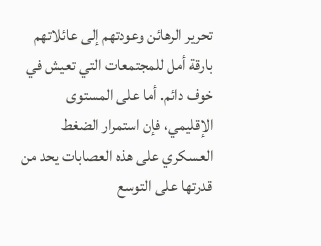تحرير الرهائن وعودتهم إلى عائلاتهم بارقة أمل للمجتمعات التي تعيش في خوف دائم. أما على المستوى الإقليمي، فإن استمرار الضغط العسكري على هذه العصابات يحد من قدرتها على التوسع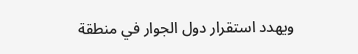ويهدد استقرار دول الجوار في منطقة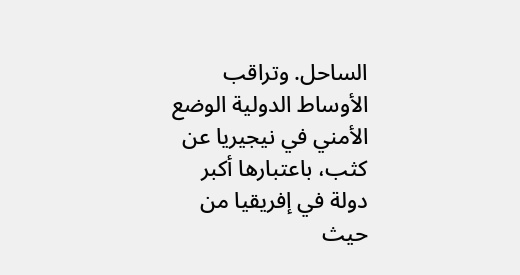الساحل. وتراقب الأوساط الدولية الوضع الأمني في نيجيريا عن كثب، باعتبارها أكبر دولة في إفريقيا من حيث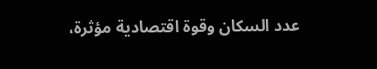عدد السكان وقوة اقتصادية مؤثرة،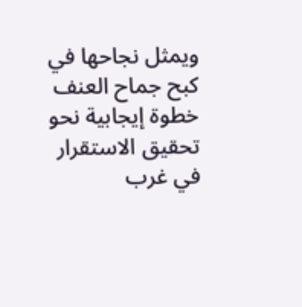ويمثل نجاحها في كبح جماح العنف خطوة إيجابية نحو تحقيق الاستقرار في غرب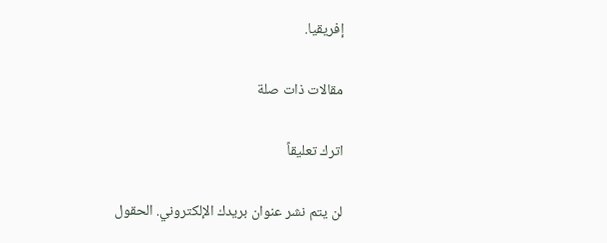إفريقيا.

مقالات ذات صلة

اترك تعليقاً

لن يتم نشر عنوان بريدك الإلكتروني. الحقول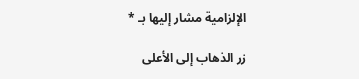الإلزامية مشار إليها بـ *

زر الذهاب إلى الأعلى